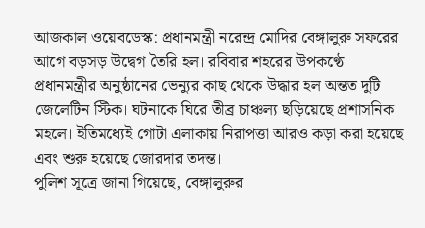আজকাল ওয়েবডেস্ক: প্রধানমন্ত্রী নরেন্দ্র মোদির বেঙ্গালুরু সফরের আগে বড়সড় উদ্বেগ তৈরি হল। রবিবার শহরের উপকণ্ঠে প্রধানমন্ত্রীর অনুষ্ঠানের ভেন্যুর কাছ থেকে উদ্ধার হল অন্তত দুটি জেলেটিন স্টিক। ঘটনাকে ঘিরে তীব্র চাঞ্চল্য ছড়িয়েছে প্রশাসনিক মহলে। ইতিমধ্যেই গোটা এলাকায় নিরাপত্তা আরও কড়া করা হয়েছে এবং শুরু হয়েছে জোরদার তদন্ত।
পুলিশ সূত্রে জানা গিয়েছে, বেঙ্গালুরুর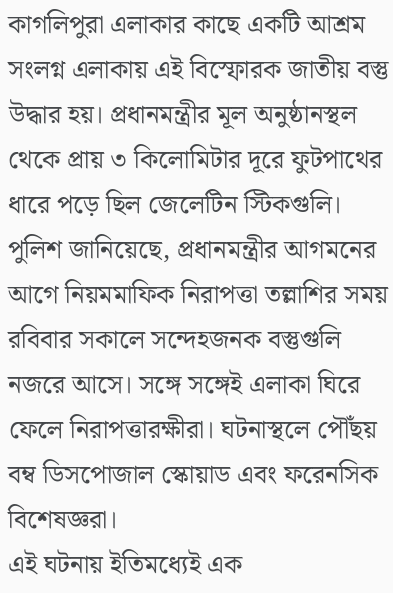কাগলিপুরা এলাকার কাছে একটি আশ্রম সংলগ্ন এলাকায় এই বিস্ফোরক জাতীয় বস্তু উদ্ধার হয়। প্রধানমন্ত্রীর মূল অনুষ্ঠানস্থল থেকে প্রায় ৩ কিলোমিটার দূরে ফুটপাথের ধারে পড়ে ছিল জেলেটিন স্টিকগুলি।
পুলিশ জানিয়েছে, প্রধানমন্ত্রীর আগমনের আগে নিয়মমাফিক নিরাপত্তা তল্লাশির সময় রবিবার সকালে সন্দেহজনক বস্তুগুলি নজরে আসে। সঙ্গে সঙ্গেই এলাকা ঘিরে ফেলে নিরাপত্তারক্ষীরা। ঘটনাস্থলে পৌঁছয় বম্ব ডিসপোজাল স্কোয়াড এবং ফরেনসিক বিশেষজ্ঞরা।
এই ঘটনায় ইতিমধ্যেই এক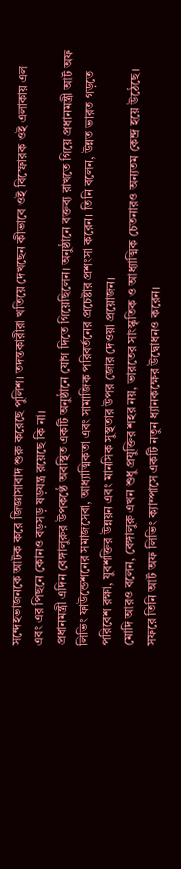সন্দেহভাজনকে আটক করে জিজ্ঞাসাবাদ শুরু করেছে পুলিশ। তদন্তকারীরা খতিয়ে দেখছেন কীভাবে ওই বিস্ফোরক ওই এলাকায় এল এবং এর পিছনে কোনও বড়সড় ষড়যন্ত্র রয়েছে কি না।
প্রধানমন্ত্রী এদিন বেঙ্গালুরুর উপকণ্ঠে অবস্থিত একটি অনুষ্ঠানে যোগ দিতে গিয়েছিলেন। অনুষ্ঠানে বক্তব্য রাখতে গিয়ে প্রধানমন্ত্রী আর্ট অফ লিভিং ফাউন্ডেশনের সমাজসেবা, আধ্যাত্মিকতা এবং সামাজিক পরিবর্তনের প্রচেষ্টার প্রশংসা করেন। তিনি বলেন, উন্নত ভারত গড়তে পরিবেশ রক্ষা, যুবশক্তির উন্নয়ন এবং মানসিক সুস্থতার উপর জোর দেওয়া প্রয়োজন।
মোদি আরও বলেন, বেঙ্গালুরু এখন শুধু প্রযুক্তির শহর নয়, ভারতের সাংস্কৃতিক ও আধ্যাত্মিক চেতনারও অন্যতম কেন্দ্র হয়ে উঠেছে। সফরে তিনি আর্ট অফ লিভিং ক্যাম্পাসে একটি নতুন ধ্যানকক্ষের উদ্বোধনও করেন।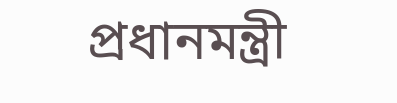প্রধানমন্ত্রী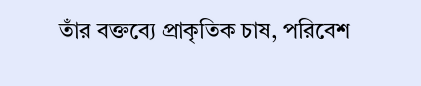তাঁর বক্তব্যে প্রাকৃতিক চাষ, পরিবেশ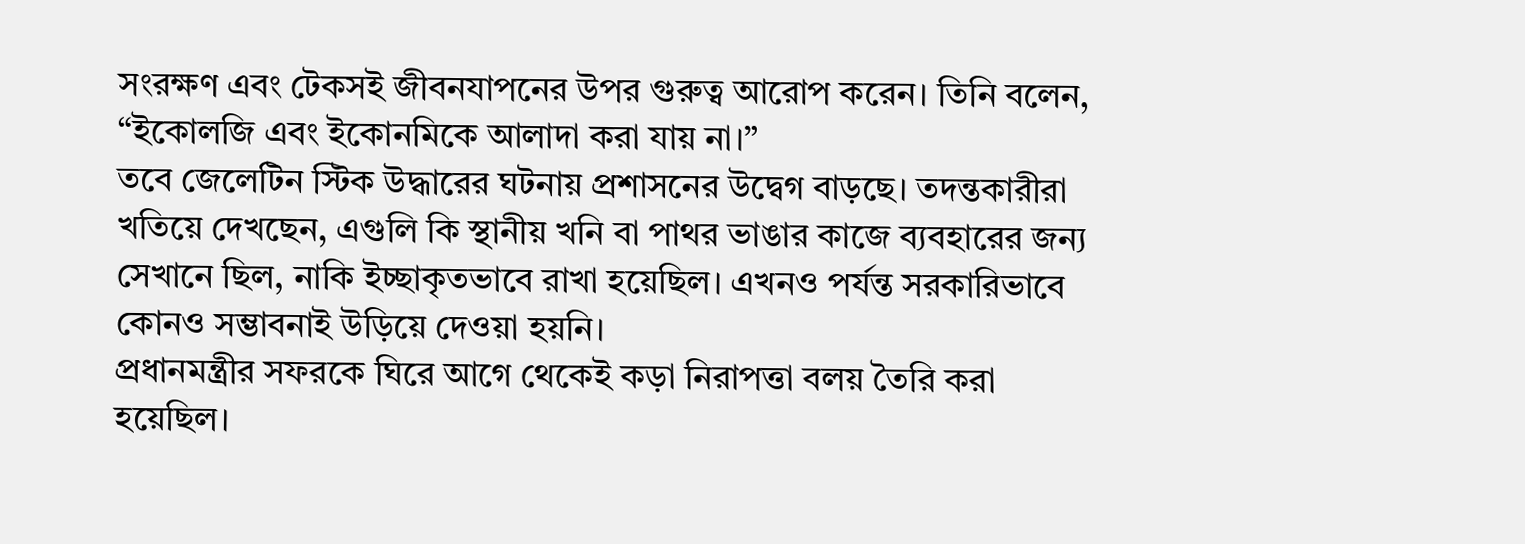সংরক্ষণ এবং টেকসই জীবনযাপনের উপর গুরুত্ব আরোপ করেন। তিনি বলেন, “ইকোলজি এবং ইকোনমিকে আলাদা করা যায় না।”
তবে জেলেটিন স্টিক উদ্ধারের ঘটনায় প্রশাসনের উদ্বেগ বাড়ছে। তদন্তকারীরা খতিয়ে দেখছেন, এগুলি কি স্থানীয় খনি বা পাথর ভাঙার কাজে ব্যবহারের জন্য সেখানে ছিল, নাকি ইচ্ছাকৃতভাবে রাখা হয়েছিল। এখনও পর্যন্ত সরকারিভাবে কোনও সম্ভাবনাই উড়িয়ে দেওয়া হয়নি।
প্রধানমন্ত্রীর সফরকে ঘিরে আগে থেকেই কড়া নিরাপত্তা বলয় তৈরি করা হয়েছিল।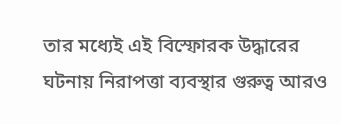তার মধ্যেই এই বিস্ফোরক উদ্ধারের ঘটনায় নিরাপত্তা ব্যবস্থার গুরুত্ব আরও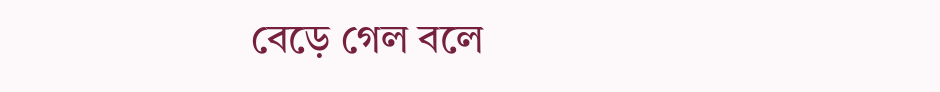বেড়ে গেল বলে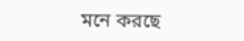মনে করছে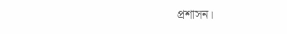প্রশাসন।